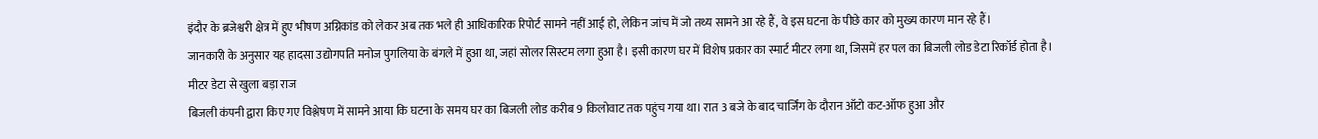इंदौर के ब्रजेश्वरी क्षेत्र में हुए भीषण अग्निकांड को लेकर अब तक भले ही आधिकारिक रिपोर्ट सामने नहीं आई हो, लेकिन जांच में जो तथ्य सामने आ रहे हैं, वे इस घटना के पीछे कार को मुख्य कारण मान रहे हैं।
जानकारी के अनुसार यह हादसा उद्योगपति मनोज पुगलिया के बंगले में हुआ था, जहां सोलर सिस्टम लगा हुआ है। इसी कारण घर में विशेष प्रकार का स्मार्ट मीटर लगा था, जिसमें हर पल का बिजली लोड डेटा रिकॉर्ड होता है।
मीटर डेटा से खुला बड़ा राज
बिजली कंपनी द्वारा किए गए विश्लेषण में सामने आया कि घटना के समय घर का बिजली लोड करीब 9 किलोवाट तक पहुंच गया था। रात 3 बजे के बाद चार्जिंग के दौरान ऑटो कट-ऑफ हुआ और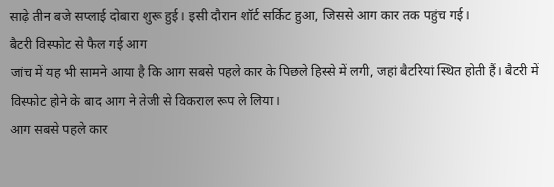साढ़े तीन बजे सप्लाई दोबारा शुरू हुई। इसी दौरान शॉर्ट सर्किट हुआ, जिससे आग कार तक पहुंच गई।
बैटरी विस्फोट से फैल गई आग
जांच में यह भी सामने आया है कि आग सबसे पहले कार के पिछले हिस्से में लगी, जहां बैटरियां स्थित होती हैं। बैटरी में विस्फोट होने के बाद आग ने तेजी से विकराल रूप ले लिया।
आग सबसे पहले कार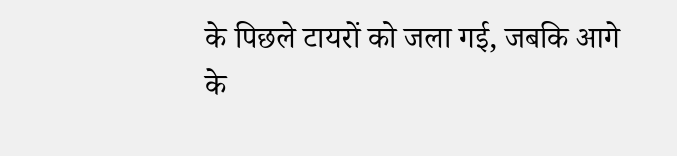के पिछले टायरों को जला गई, जबकि आगे के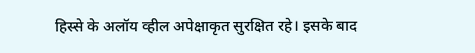हिस्से के अलॉय व्हील अपेक्षाकृत सुरक्षित रहे। इसके बाद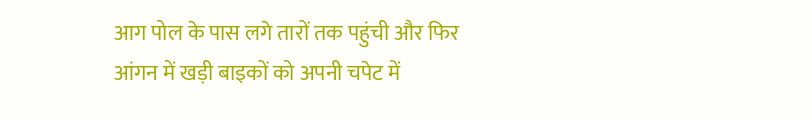आग पोल के पास लगे तारों तक पहुंची और फिर आंगन में खड़ी बाइकों को अपनी चपेट में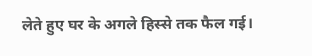लेते हुए घर के अगले हिस्से तक फैल गई।